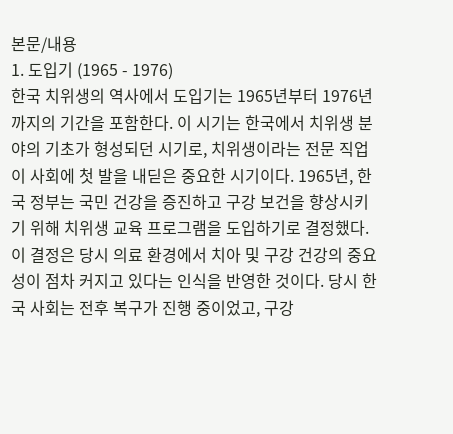본문/내용
1. 도입기 (1965 - 1976)
한국 치위생의 역사에서 도입기는 1965년부터 1976년까지의 기간을 포함한다. 이 시기는 한국에서 치위생 분야의 기초가 형성되던 시기로, 치위생이라는 전문 직업이 사회에 첫 발을 내딛은 중요한 시기이다. 1965년, 한국 정부는 국민 건강을 증진하고 구강 보건을 향상시키기 위해 치위생 교육 프로그램을 도입하기로 결정했다. 이 결정은 당시 의료 환경에서 치아 및 구강 건강의 중요성이 점차 커지고 있다는 인식을 반영한 것이다. 당시 한국 사회는 전후 복구가 진행 중이었고, 구강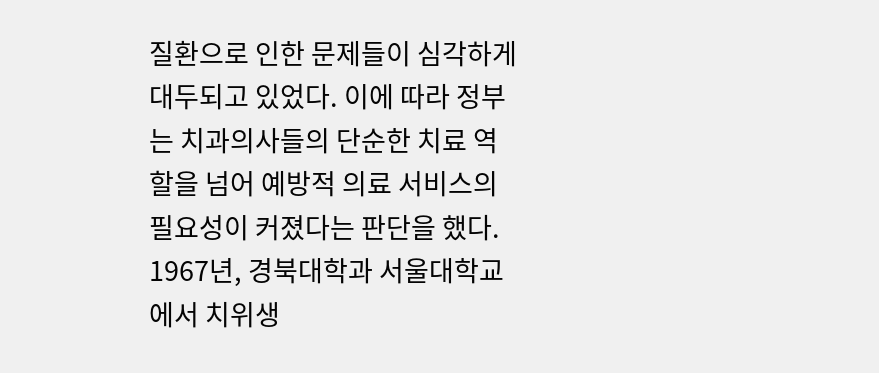질환으로 인한 문제들이 심각하게 대두되고 있었다. 이에 따라 정부는 치과의사들의 단순한 치료 역할을 넘어 예방적 의료 서비스의 필요성이 커졌다는 판단을 했다. 1967년, 경북대학과 서울대학교에서 치위생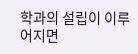학과의 설립이 이루어지면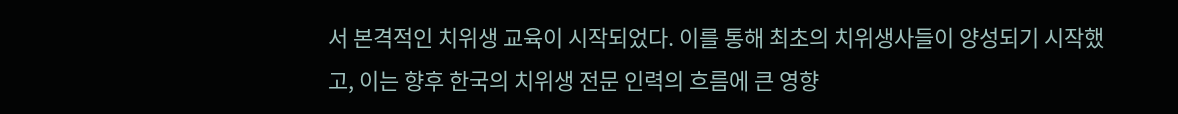서 본격적인 치위생 교육이 시작되었다. 이를 통해 최초의 치위생사들이 양성되기 시작했고, 이는 향후 한국의 치위생 전문 인력의 흐름에 큰 영향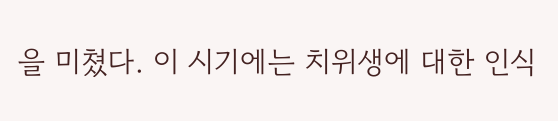을 미쳤다. 이 시기에는 치위생에 대한 인식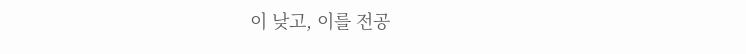이 낮고, 이를 전공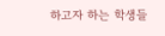하고자 하는 학생들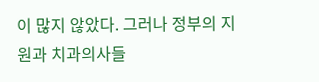이 많지 않았다. 그러나 정부의 지원과 치과의사들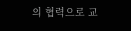의 협력으로 교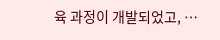육 과정이 개발되었고, …